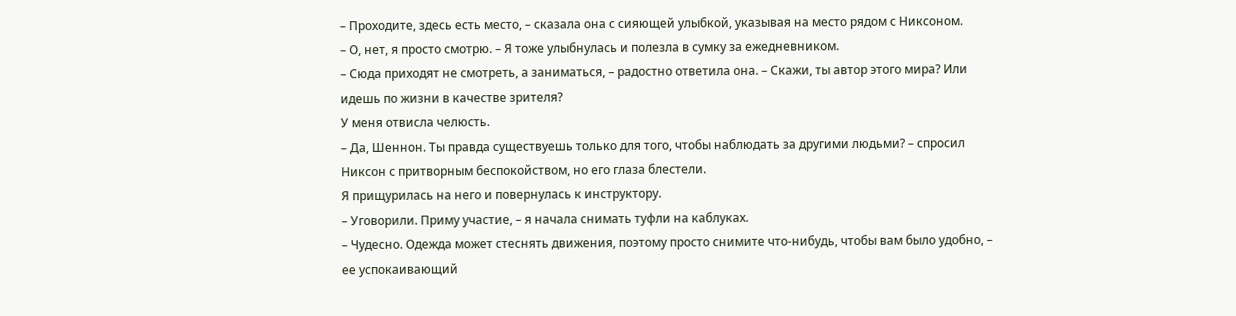– Проходите, здесь есть место, – сказала она с сияющей улыбкой, указывая на место рядом с Никсоном.
– О, нет, я просто смотрю. – Я тоже улыбнулась и полезла в сумку за ежедневником.
– Сюда приходят не смотреть, а заниматься, – радостно ответила она. – Скажи, ты автор этого мира? Или идешь по жизни в качестве зрителя?
У меня отвисла челюсть.
– Да, Шеннон. Ты правда существуешь только для того, чтобы наблюдать за другими людьми? – спросил Никсон с притворным беспокойством, но его глаза блестели.
Я прищурилась на него и повернулась к инструктору.
– Уговорили. Приму участие, – я начала снимать туфли на каблуках.
– Чудесно. Одежда может стеснять движения, поэтому просто снимите что-нибудь, чтобы вам было удобно, – ее успокаивающий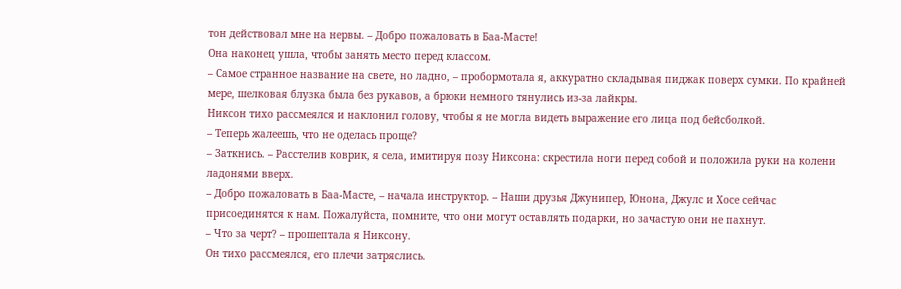тон действовал мне на нервы. – Добро пожаловать в Баа-Масте!
Она наконец ушла, чтобы занять место перед классом.
– Самое странное название на свете, но ладно, – пробормотала я, аккуратно складывая пиджак поверх сумки. По крайней мере, шелковая блузка была без рукавов, а брюки немного тянулись из-за лайкры.
Никсон тихо рассмеялся и наклонил голову, чтобы я не могла видеть выражение его лица под бейсболкой.
– Теперь жалеешь, что не оделась проще?
– Заткнись. – Расстелив коврик, я села, имитируя позу Никсона: скрестила ноги перед собой и положила руки на колени ладонями вверх.
– Добро пожаловать в Баа-Масте, – начала инструктор. – Наши друзья Джунипер, Юнона, Джулс и Хосе сейчас присоединятся к нам. Пожалуйста, помните, что они могут оставлять подарки, но зачастую они не пахнут.
– Что за черт? – прошептала я Никсону.
Он тихо рассмеялся, его плечи затряслись.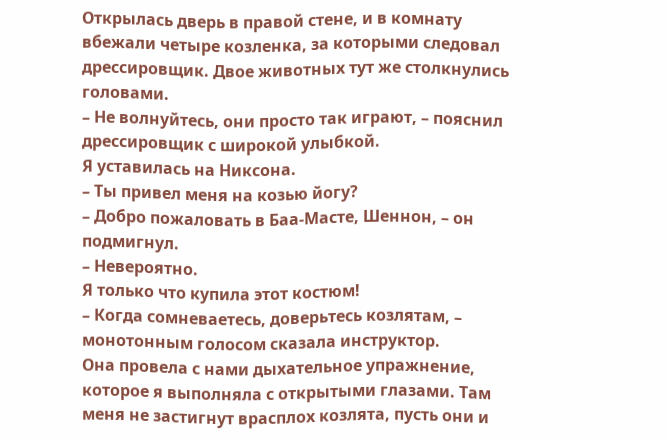Открылась дверь в правой стене, и в комнату вбежали четыре козленка, за которыми следовал дрессировщик. Двое животных тут же столкнулись головами.
– Не волнуйтесь, они просто так играют, – пояснил дрессировщик с широкой улыбкой.
Я уставилась на Никсона.
– Ты привел меня на козью йогу?
– Добро пожаловать в Баа-Масте, Шеннон, – он подмигнул.
– Невероятно.
Я только что купила этот костюм!
– Когда сомневаетесь, доверьтесь козлятам, – монотонным голосом сказала инструктор.
Она провела с нами дыхательное упражнение, которое я выполняла с открытыми глазами. Там меня не застигнут врасплох козлята, пусть они и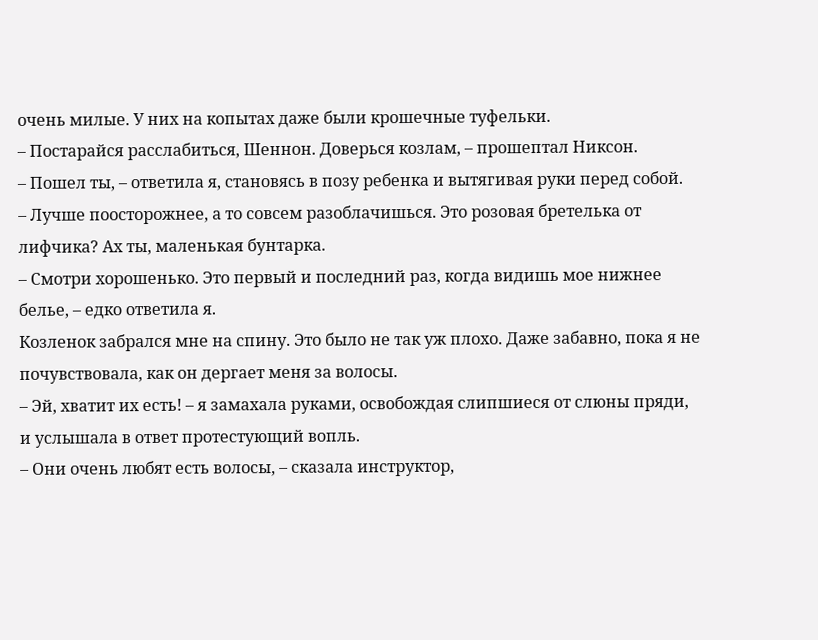очень милые. У них на копытах даже были крошечные туфельки.
– Постарайся расслабиться, Шеннон. Доверься козлам, – прошептал Никсон.
– Пошел ты, – ответила я, становясь в позу ребенка и вытягивая руки перед собой.
– Лучше поосторожнее, а то совсем разоблачишься. Это розовая бретелька от лифчика? Ах ты, маленькая бунтарка.
– Смотри хорошенько. Это первый и последний раз, когда видишь мое нижнее белье, – едко ответила я.
Козленок забрался мне на спину. Это было не так уж плохо. Даже забавно, пока я не почувствовала, как он дергает меня за волосы.
– Эй, хватит их есть! – я замахала руками, освобождая слипшиеся от слюны пряди, и услышала в ответ протестующий вопль.
– Они очень любят есть волосы, – сказала инструктор,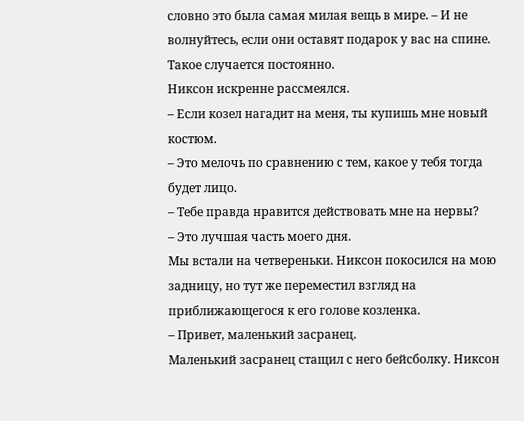словно это была самая милая вещь в мире. – И не волнуйтесь, если они оставят подарок у вас на спине. Такое случается постоянно.
Никсон искренне рассмеялся.
– Если козел нагадит на меня, ты купишь мне новый костюм.
– Это мелочь по сравнению с тем, какое у тебя тогда будет лицо.
– Тебе правда нравится действовать мне на нервы?
– Это лучшая часть моего дня.
Мы встали на четвереньки. Никсон покосился на мою задницу, но тут же переместил взгляд на приближающегося к его голове козленка.
– Привет, маленький засранец.
Маленький засранец стащил с него бейсболку. Никсон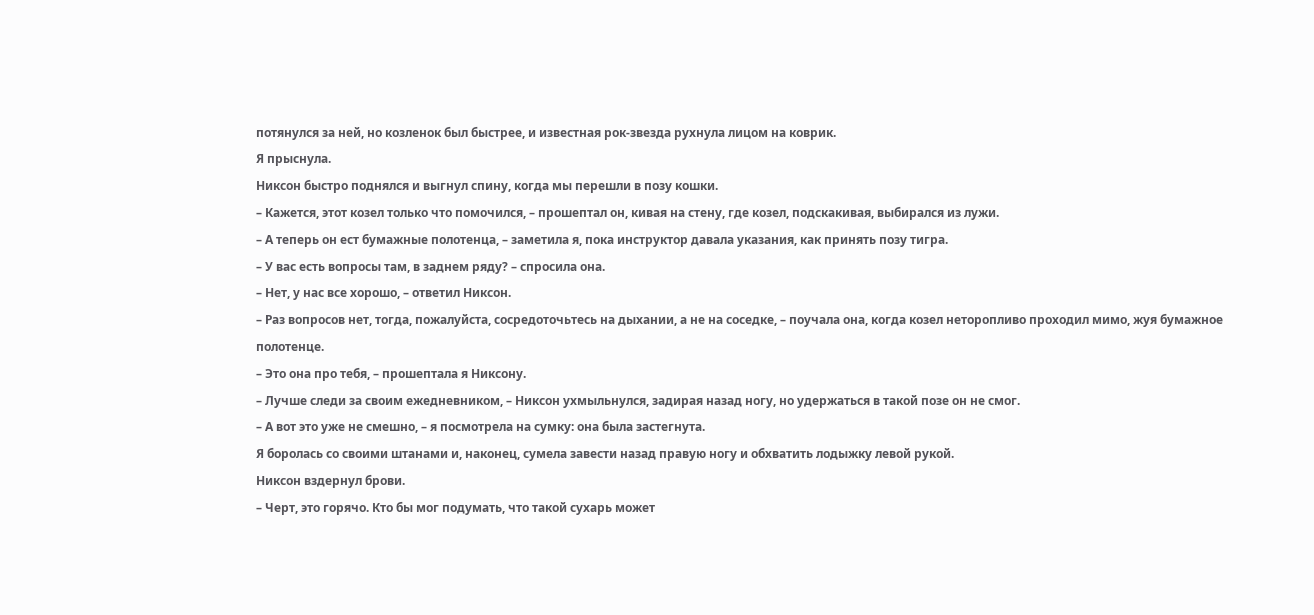потянулся за ней, но козленок был быстрее, и известная рок-звезда рухнула лицом на коврик.
Я прыснула.
Никсон быстро поднялся и выгнул спину, когда мы перешли в позу кошки.
– Кажется, этот козел только что помочился, – прошептал он, кивая на стену, где козел, подскакивая, выбирался из лужи.
– А теперь он ест бумажные полотенца, – заметила я, пока инструктор давала указания, как принять позу тигра.
– У вас есть вопросы там, в заднем ряду? – спросила она.
– Нет, у нас все хорошо, – ответил Никсон.
– Раз вопросов нет, тогда, пожалуйста, сосредоточьтесь на дыхании, а не на соседке, – поучала она, когда козел неторопливо проходил мимо, жуя бумажное полотенце.
– Это она про тебя, – прошептала я Никсону.
– Лучше следи за своим ежедневником, – Никсон ухмыльнулся, задирая назад ногу, но удержаться в такой позе он не смог.
– А вот это уже не смешно, – я посмотрела на сумку: она была застегнута.
Я боролась со своими штанами и, наконец, сумела завести назад правую ногу и обхватить лодыжку левой рукой.
Никсон вздернул брови.
– Черт, это горячо. Кто бы мог подумать, что такой сухарь может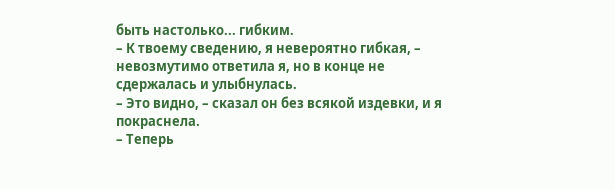быть настолько... гибким.
– К твоему сведению, я невероятно гибкая, – невозмутимо ответила я, но в конце не сдержалась и улыбнулась.
– Это видно, – сказал он без всякой издевки, и я покраснела.
– Теперь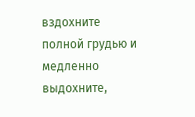вздохните полной грудью и медленно выдохните,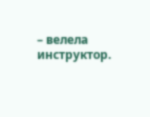– велела инструктор.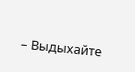– Выдыхайте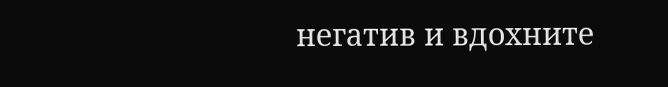негатив и вдохните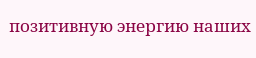позитивную энергию наших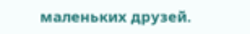маленьких друзей.